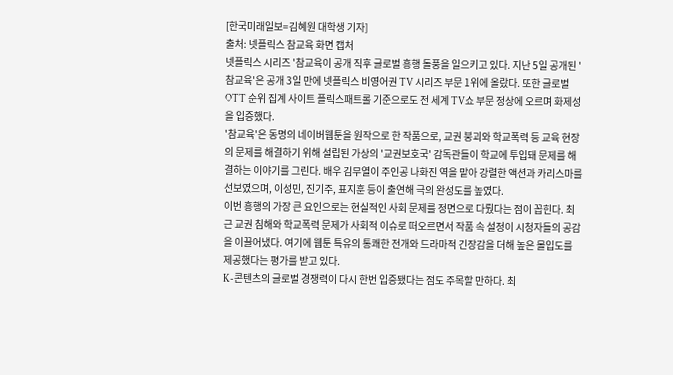[한국미래일보=김혜원 대학생 기자]
출처: 넷플릭스 참교육 화면 캡처
넷플릭스 시리즈 '참교육이 공개 직후 글로벌 흥행 돌풍을 일으키고 있다. 지난 5일 공개된 '참교육'은 공개 3일 만에 넷플릭스 비영어권 TV 시리즈 부문 1위에 올랐다. 또한 글로벌 OTT 순위 집계 사이트 플릭스패트롤 기준으로도 전 세계 TV쇼 부문 정상에 오르며 화제성을 입증했다.
'참교육'은 동명의 네이버웹툰을 원작으로 한 작품으로, 교권 붕괴와 학교폭력 등 교육 현장의 문제를 해결하기 위해 설립된 가상의 '교권보호국' 감독관들이 학교에 투입돼 문제를 해결하는 이야기를 그린다. 배우 김무열이 주인공 나화진 역을 맡아 강렬한 액션과 카리스마를 선보였으며, 이성민, 진기주, 표지훈 등이 출연해 극의 완성도를 높였다.
이번 흥행의 가장 큰 요인으로는 현실적인 사회 문제를 정면으로 다뤘다는 점이 꼽힌다. 최근 교권 침해와 학교폭력 문제가 사회적 이슈로 떠오르면서 작품 속 설정이 시청자들의 공감을 이끌어냈다. 여기에 웹툰 특유의 통쾌한 전개와 드라마적 긴장감을 더해 높은 몰입도를 제공했다는 평가를 받고 있다.
K-콘텐츠의 글로벌 경쟁력이 다시 한번 입증됐다는 점도 주목할 만하다. 최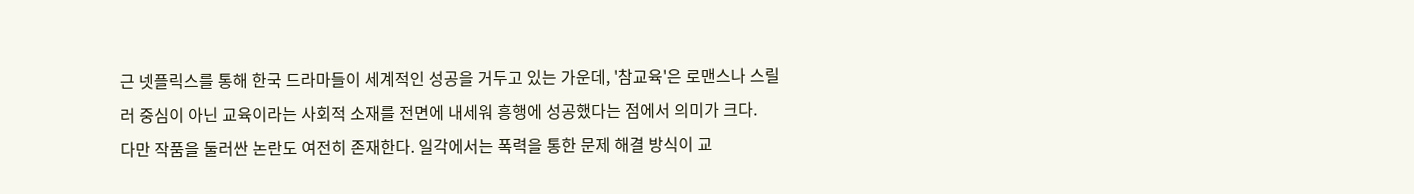근 넷플릭스를 통해 한국 드라마들이 세계적인 성공을 거두고 있는 가운데, '참교육'은 로맨스나 스릴러 중심이 아닌 교육이라는 사회적 소재를 전면에 내세워 흥행에 성공했다는 점에서 의미가 크다.
다만 작품을 둘러싼 논란도 여전히 존재한다. 일각에서는 폭력을 통한 문제 해결 방식이 교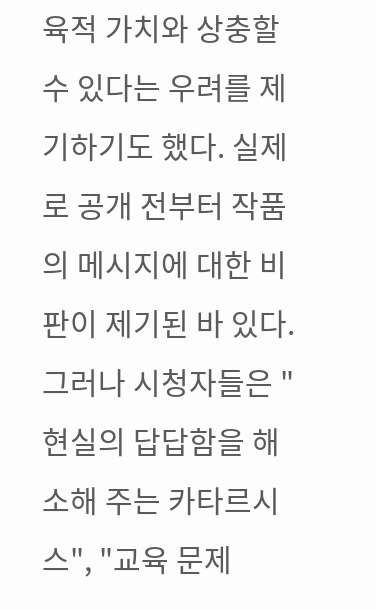육적 가치와 상충할 수 있다는 우려를 제기하기도 했다. 실제로 공개 전부터 작품의 메시지에 대한 비판이 제기된 바 있다. 그러나 시청자들은 "현실의 답답함을 해소해 주는 카타르시스", "교육 문제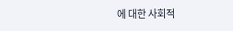에 대한 사회적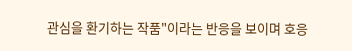관심을 환기하는 작품"이라는 반응을 보이며 호응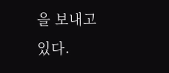을 보내고 있다.